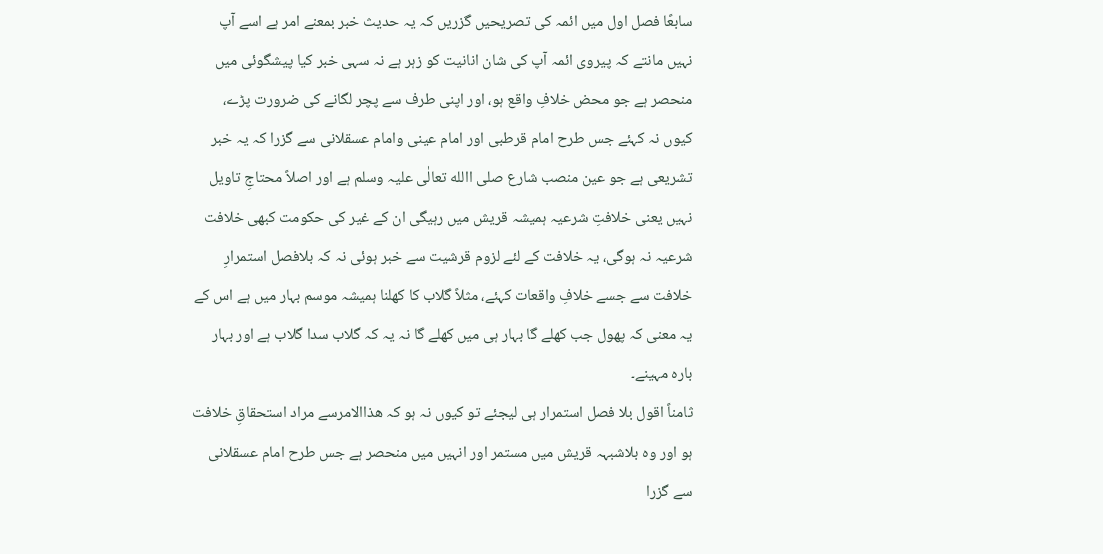سابعًا فصل اول میں ائمہ کی تصریحیں گزریں کہ یہ حدیث خبر بمعنے امر ہے اسے آپ نہیں مانتے کہ پیروی ائمہ آپ کی شان انانیت کو زہر ہے نہ سہی خبر کیا پیشگوئی میں منحصر ہے جو محض خلافِ واقع ہو، اور اپنی طرف سے پچر لگانے کی ضرورت پڑے، کیوں نہ کہئے جس طرح امام قرطبی اور امام عینی وامام عسقلانی سے گزرا کہ یہ خبر تشریعی ہے جو عین منصب شارع صلی االله تعالٰی علیہ وسلم ہے اور اصلاً محتاجِ تاویل نہیں یعنی خلافتِ شرعیہ ہمیشہ قریش میں رہیگی ان کے غیر کی حکومت کبھی خلافت شرعیہ نہ ہوگی، یہ خلافت کے لئے لزوم قرشیت سے خبر ہوئی نہ کہ بلافصل استمرارِ خلافت سے جسے خلافِ واقعات کہئے، مثلاً گلاب کا کھلنا ہمیشہ موسم بہار میں ہے اس کے یہ معنی کہ پھول جب کھلے گا بہار ہی میں کھلے گا نہ یہ کہ گلاب سدا گلاب ہے اور بہار بارہ مہینے۔
ثامناً اقول بلا فصل استمرار ہی لیجئے تو کیوں نہ ہو کہ ھذاالامرسے مراد استحقاقِ خلافت ہو اور وہ بلاشبہہ قریش میں مستمر اور انہیں میں منحصر ہے جس طرح امام عسقلانی سے گزرا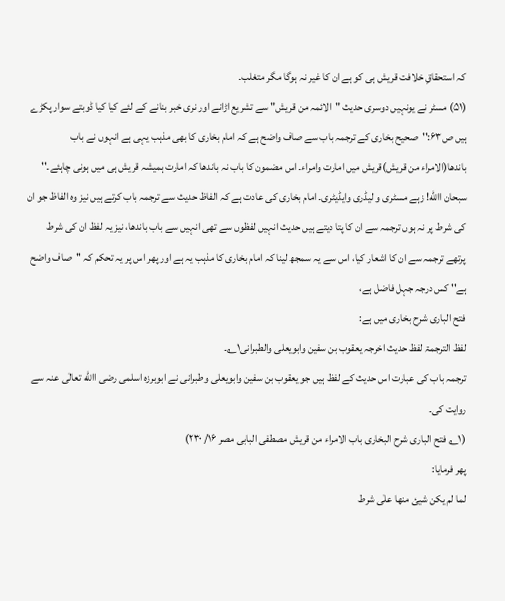کہ استحقاقِ خلافت قریش ہی کو ہے ان کا غیر نہ ہوگا مگر متغلب۔
(۵۱) مسٹر نے یونہیں دوسری حدیث "الائمہ من قریش" سے تشریع اڑانے اور نری خبر بنانے کے لئے کیا کیا ڈوبتے سوار پکڑے ہیں ص۶۳:''صحیح بخاری کے ترجمہ باب سے صاف واضح ہے کہ امام بخاری کا بھی مذہب یہی ہے انہوں نے باب باندھا(الامراء من قریش)قریش میں امارت وامراء۔ اس مضمون کا باب نہ باندھا کہ امارت ہمیشہ قریش ہی میں ہونی چاہئے۔'' سبحان االله! زہے مسٹری و لیڈری وایڈیٹری۔ امام بخاری کی عادت ہے کہ الفاظ حدیث سے ترجمہ باب کرتے ہیں نیز وہ الفاظ جو ان کی شرط پر نہ ہوں ترجمہ سے ان کا پتا دیتے ہیں حدیث انہیں لفظوں سے تھی انہیں سے باب باندھا، نیز یہ لفظ ان کی شرط پرتھے ترجمہ سے ان کا اشعار کیا، اس سے یہ سمجھ لینا کہ امام بخاری کا مذہب یہ ہے اور پھر اس پر یہ تحکم کہ ''صاف واضح ہے'' کس درجہ جہل فاضل ہے،
فتح الباری شرح بخاری میں ہے:
لفظ الترجمۃ لفظ حدیث اخرجہ یعقوب بن سفین وابویعلی والطبرانی۱؎۔
ترجمہ باب کی عبارت اس حدیث کے لفظ ہیں جو یعقوب بن سفین وابویعلی وطبرانی نے ابوبرزہ اسلمی رضی االله تعالٰی عنہ سے روایت کی۔
(۱؎ فتح الباری شرح البخاری باب الامراء من قریش مصطفی البابی مصر ۱۶/ ۲۳۰)
پھر فرمایا:
لما لم یکن شیئ منھا علٰی شرط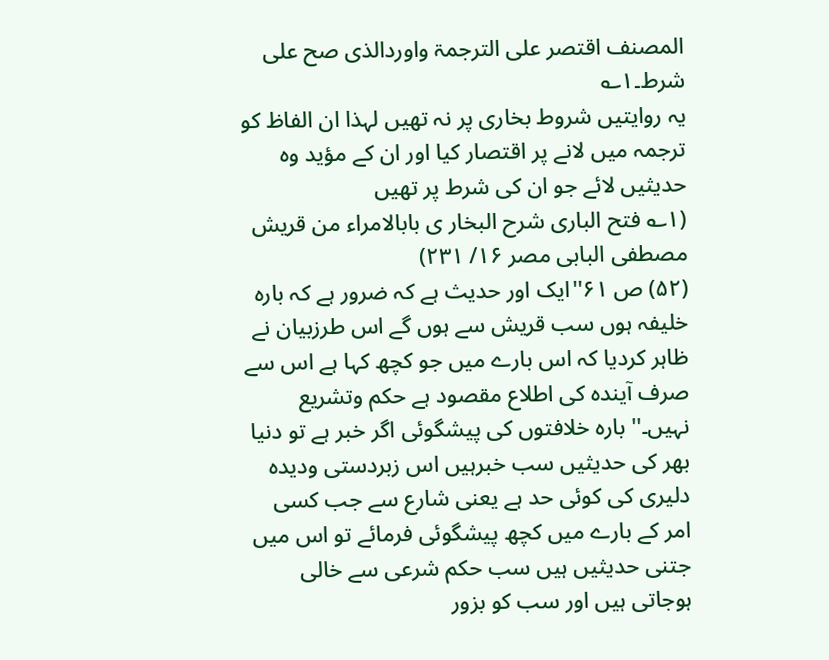المصنف اقتصر علی الترجمۃ واوردالذی صح علی شرط۔۱؎
یہ روایتیں شروط بخاری پر نہ تھیں لہذا ان الفاظ کو ترجمہ میں لانے پر اقتصار کیا اور ان کے مؤید وہ حدیثیں لائے جو ان کی شرط پر تھیں
(۱؎ فتح الباری شرح البخار ی بابالامراء من قریش مصطفی البابی مصر ۱۶/ ۲۳۱)
(۵۲) ص ۶۱''ایک اور حدیث ہے کہ ضرور ہے کہ بارہ خلیفہ ہوں سب قریش سے ہوں گے اس طرزبیان نے ظاہر کردیا کہ اس بارے میں جو کچھ کہا ہے اس سے صرف آیندہ کی اطلاع مقصود ہے حکم وتشریع نہیں۔'' بارہ خلافتوں کی پیشگوئی اگر خبر ہے تو دنیا بھر کی حدیثیں سب خبرہیں اس زبردستی ودیدہ دلیری کی کوئی حد ہے یعنی شارع سے جب کسی امر کے بارے میں کچھ پیشگوئی فرمائے تو اس میں جتنی حدیثیں ہیں سب حکم شرعی سے خالی ہوجاتی ہیں اور سب کو بزور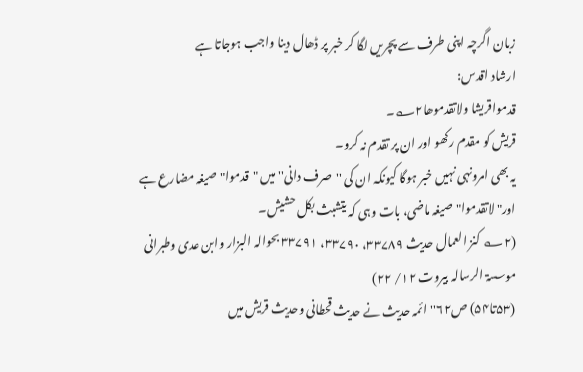زبان اگرچہ اپنی طرف سے پچریں لگا کر خبر پر ڈھال دینا واجب ہوجاتا ہے
ارشاد اقدس:
قدمواقریشا ولاتقدموھا۲؎۔
قریش کو مقدم رکھو اور ان پر تقدم نہ کرو۔
یہ بھی امرونہی نہیں خبر ہوگا کیونکہ ان کی ''صرف دانی'' میں "قدموا"صیغہ مضارع ہے اور" لاتقدموا"صیغہ ماضی، بات وہی کہ یتشبث بکل حشیش۔
(۲؎ کنز العمال حدیث ۳۳۷۸۹، ۳۳۷۹۰، ۳۳۷۹۱ بحوالہ البزار وابن عدی وطبرانی موسسۃ الرسالہ بیروت ۱۲/ ۲۲)
(۵۳تا۵۴) ص۶۲''ائمہ حدیث نے حدیث قحطانی وحدیث قریش میں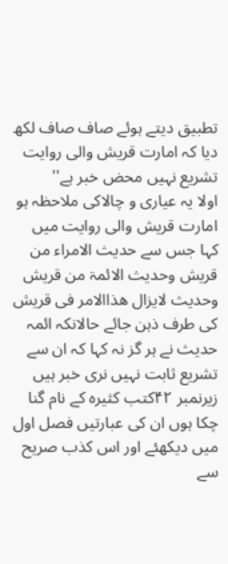تطبیق دیتے ہوئے صاف صاف لکھ دیا کہ امارت قریش والی روایت تشریع نہیں محض خبر ہے''
اولا یہ عیاری و چالاکی ملاحظہ ہو امارت قریش والی روایت میں کہا جس سے حدیث الامراء من قریش وحدیث الائمۃ من قریش وحدیث لایزال ھذاالامر فی قریش کی طرف ذہن جائے حالانکہ ائمہ حدیث نے ہر گز نہ کہا کہ ان سے تشریع ثابت نہیں نری خبر ہیں زیرنمبر ۴۲کتب کثیرہ کے نام گنا چکا ہوں ان کی عبارتیں فصل اول میں دیکھئے اور اس کذب صریح سے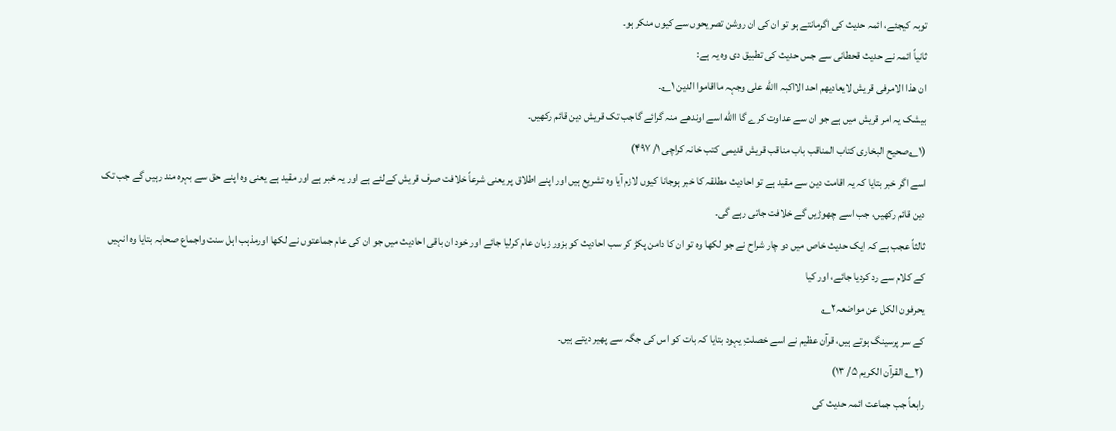توبہ کیجئے، ائمہ حدیث کی اگرمانتے ہو تو ان کی ان روشن تصریحوں سے کیوں منکر ہو۔
ثانیاً ائمہ نے حدیث قحطانی سے جس حدیث کی تطبیق دی وہ یہ ہے:
ان ھذا الامرفی قریش لایعادیھم احد الااکبہ االله علی وجہہ مااقاموا الدین ۱؎۔
بیشک یہ امر قریش میں ہے جو ان سے عداوت کرے گا االله اسے اوندھے منہ گرائے گاجب تک قریش دین قائم رکھیں۔
(۱؎صحیح البخاری کتاب المناقب باب مناقب قریش قدیمی کتب خانہ کراچی ۱/ ۴۹۷)
اسے اگر خبر بتایا کہ یہ اقامت دین سے مقید ہے تو احادیث مطلقہ کا خبر ہوجانا کیوں لازم آیا وہ تشریع ہیں اور اپنے اطلاق پر یعنی شرعاً خلافت صرف قریش کےلئے ہے اور یہ خبر ہے اور مقید ہے یعنی وہ اپنے حق سے بہرہ مند رہیں گے جب تک دین قائم رکھیں، جب اسے چھوڑیں گے خلافت جاتی رہے گی۔
ثالثاً عجب ہے کہ ایک حدیث خاص میں دو چار شراح نے جو لکھا وہ تو ان کا دامن پکڑ کر سب احادیث کو بزور زبان عام کرلیا جائے اور خود ان باقی احادیث میں جو ان کی عام جماعتوں نے لکھا اورمذہب اہل سنت واجماع صحابہ بتایا وہ انہیں کے کلام سے رد کردیا جائے، اور کیا
یحرفون الکل عن مواضعہ۲؎
کے سر پرسینگ ہوتے ہیں، قرآن عظیم نے اسے خصلتِ یہود بتایا کہ بات کو اس کی جگہ سے پھیر دیتے ہیں۔
(۲؎ القرآن الکریم ۵/ ۱۳)
رابعاً جب جماعت ائمہ حدیث کی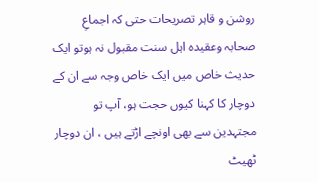روشن و قاہر تصریحات حتی کہ اجماعِ صحابہ وعقیدہ اہل سنت مقبول نہ ہوتو ایک حدیث خاص میں ایک خاص وجہ سے ان کے دوچار کا کہنا کیوں حجت ہو، آپ تو مجتہدین سے بھی اونچے اڑتے ہیں ، ان دوچار ٹھیٹ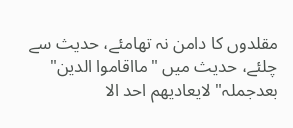مقلدوں کا دامن نہ تھامئے، حدیث سے چلئے، حدیث میں "مااقاموا الدین" بعدجملہ" لایعادیھم احد الا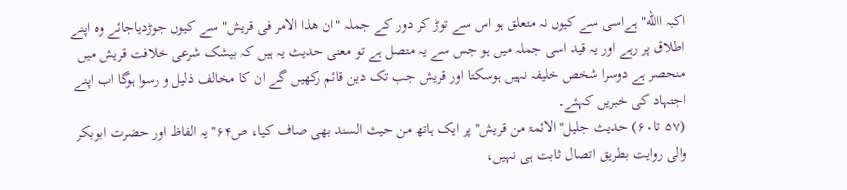اکبہ االله" ہےاسی سے کیوں نہ متعلق ہو اس سے توڑ کر دور کے جملہ "ان ھذا الامر فی قریش" سے کیوں جوڑدیاجائے وہ اپنے اطلاق پر رہے اور یہ قید اسی جملہ میں ہو جس سے یہ متصل ہے تو معنی حدیث یہ ہیں کہ بیشک شرعی خلافت قریش میں منحصر ہے دوسرا شخص خلیفہ نہیں ہوسکتا اور قریش جب تک دین قائم رکھیں گے ان کا مخالف ذلیل و رسوا ہوگا اب اپنے اجتہاد کی خبریں کہئے۔
(۵۷ تا۶۰) حدیث جلیل''الائمۃ من قریش'' پر ایک ہاتھ من حیث السند بھی صاف کیا، ص۶۴''یہ الفاظ اور حضرت ابوبکر والی روایت بطریق اتصال ثابت ہی نہیں،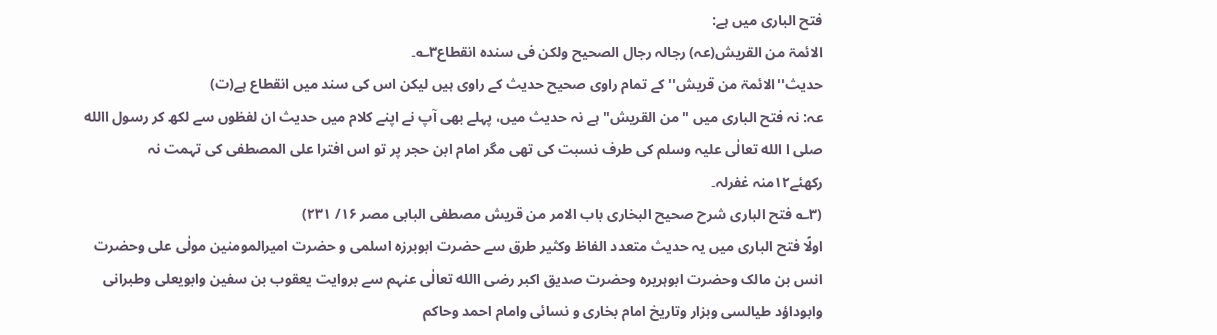فتح الباری میں ہے:
الائمۃ من القریش(عہ) رجالہ رجال الصحیح ولکن فی سندہ انقطاع۳؎۔
حدیث''الائمۃ من قریش'' کے تمام راوی صحیح حدیث کے راوی ہیں لیکن اس کی سند میں انقطاع ہے(ت)
عہ: نہ فتح الباری میں "من القریش" ہے نہ حدیث میں، پہلے بھی آپ نے اپنے کلام میں حدیث ان لفظوں سے لکھ کر رسول االله صلی ا الله تعالٰی علیہ وسلم کی طرف نسبت کی تھی مگر امام ابن حجر پر تو اس افترا علی المصطفی کی تہمت نہ رکھئے۱۲منہ غفرلہ۔
(۳؎ فتح الباری شرح صحیح البخاری باب الامر من قریش مصطفی البابی مصر ۱۶/ ۲۳۱)
اولًا فتح الباری میں یہ حدیث متعدد الفاظ وکثیر طرق سے حضرت ابوبرزہ اسلمی و حضرت امیرالمومنین مولٰی علی وحضرت انس بن مالک وحضرت ابوہریرہ وحضرت صدیق اکبر رضی االله تعالٰی عنہم سے بروایت یعقوب بن سفین وابویعلی وطبرانی وابوداؤد طیالسی وبزار وتاریخ امام بخاری و نسائی وامام احمد وحاکم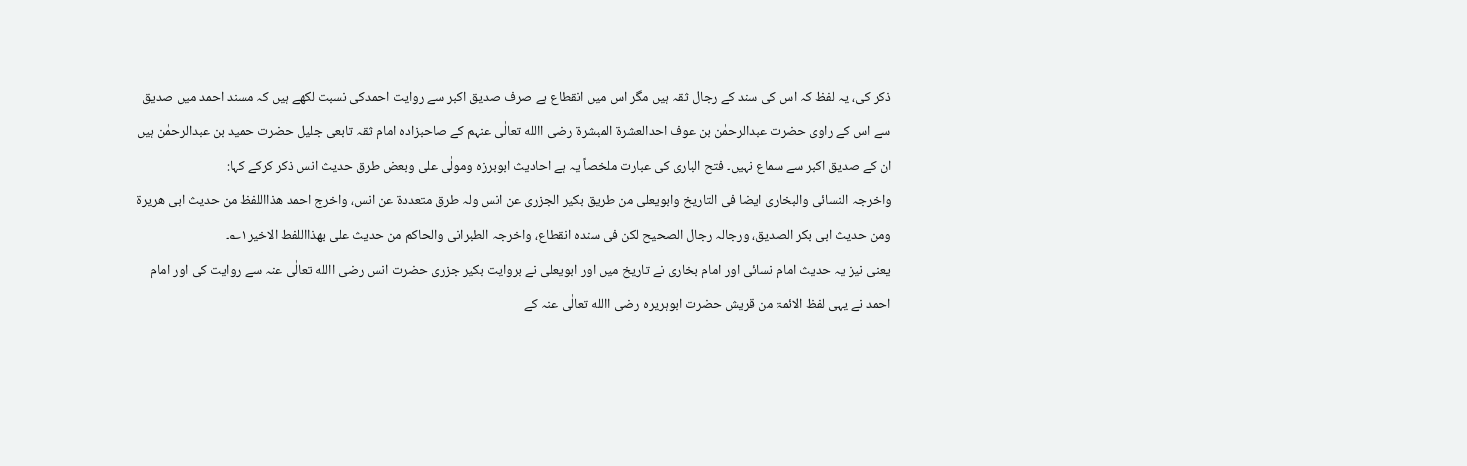ذکر کی، یہ لفظ کہ اس کی سند کے رجال ثقہ ہیں مگر اس میں انقطاع ہے صرف صدیق اکبر سے روایت احمدکی نسبت لکھے ہیں کہ مسند احمد میں صدیق سے اس کے راوی حضرت عبدالرحمٰن بن عوف احدالعشرۃ المبشرۃ رضی االله تعالٰی عنہم کے صاحبزادہ امام ثقہ تابعی جلیل حضرت حمید بن عبدالرحمٰن ہیں ان کے صدیق اکبر سے سماع نہیں۔ فتح الباری کی عبارت ملخصاً یہ ہے احادیث ابوبرزہ ومولٰی علی وبعض طرق حدیث انس ذکر کرکے کہا:
واخرجہ النسائی والبخاری ایضا فی التاریخ وابویعلی من طریق بکیر الجزری عن انس ولہ طرق متعددۃ عن انس، واخرج احمد ھذااللفظ من حدیث ابی ھریرۃ ومن حدیث ابی بکر الصدیق، ورجالہ رجال الصحیح لکن فی سندہ انقطاع، واخرجہ الطبرانی والحاکم من حدیث علی بھذااللفط الاخیر۱؎۔
یعنی نیز یہ حدیث امام نسائی اور امام بخاری نے تاریخ میں اور ابویعلی نے بروایت بکیر جزری حضرت انس رضی االله تعالٰی عنہ سے روایت کی اور امام احمد نے یہی لفظ الائمۃ من قریش حضرت ابوہریرہ رضی االله تعالٰی عنہ کے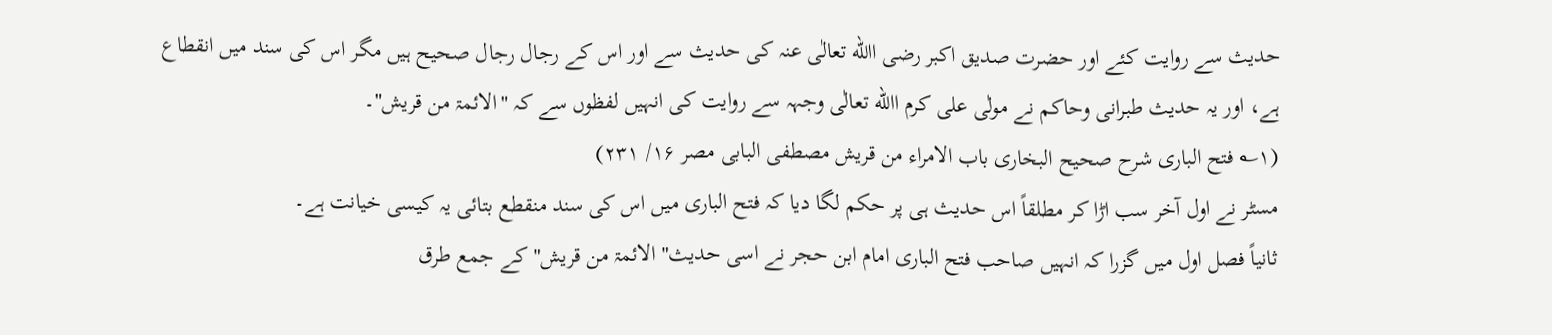حدیث سے روایت کئے اور حضرت صدیق اکبر رضی االله تعالٰی عنہ کی حدیث سے اور اس کے رجال رجال صحیح ہیں مگر اس کی سند میں انقطاع ہے، اور یہ حدیث طبرانی وحاکم نے مولٰی علی کرم االله تعالٰی وجہہ سے روایت کی انہیں لفظوں سے کہ "الائمۃ من قریش"۔
(۱؎ فتح الباری شرح صحیح البخاری باب الامراء من قریش مصطفی البابی مصر ۱۶/ ۲۳۱)
مسٹر نے اول آخر سب اڑا کر مطلقاً اس حدیث ہی پر حکم لگا دیا کہ فتح الباری میں اس کی سند منقطع بتائی یہ کیسی خیانت ہے۔
ثانیاً فصل اول میں گزرا کہ انہیں صاحب فتح الباری امام ابن حجر نے اسی حدیث" الائمۃ من قریش" کے جمع طرق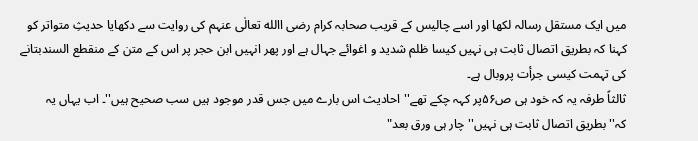میں ایک مستقل رسالہ لکھا اور اسے چالیس کے قریب صحابہ کرام رضی االله تعالٰی عنہم کی روایت سے دکھایا حدیثِ متواتر کو کہنا کہ بطریق اتصال ثابت ہی نہیں کیسا ظلم شدید و اغوائے جہال ہے اور پھر انہیں ابن حجر پر اس کے متن کے منقطع السندبتانے کی تہمت کیسی جرأت پروبال ہے۔
ثالثاً طرفہ یہ کہ خود ہی ص۵۶پر کہہ چکے تھے''احادیث اس بارے میں جس قدر موجود ہیں سب صحیح ہیں''۔ اب یہاں یہ کہ''بطریق اتصال ثابت ہی نہیں'' چار ہی ورق بعد"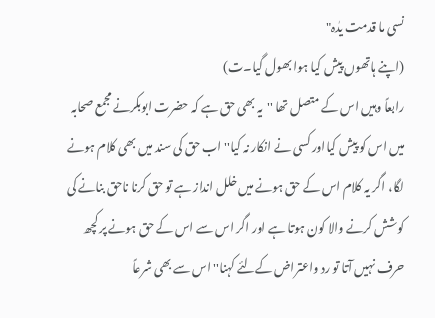نسی ما قدمت یدٰہ"
(اپنے ہاتھوں پیش کیا ہوا بھول گیا۔ت)
رابعاً وہیں اس کے متصل تھا ''یہ بھی حق ہے کہ حضرت ابوبکرنے مجمع صحابہ میں اس کو پیش کیااور کسی نے انکار نہ کیا'' اب حق کی سند میں بھی کلام ہونے لگا، اگر یہ کلام اس کے حق ہونے میں خلل انداز ہے تو حق کرنا ناحق بنانے کی کوشش کرنے والا کون ہوتا ہے اور اگر اس سے اس کے حق ہونے پر کچھ حرف نہیں آتا تو رد واعتراض کےلئے کہنا''اس سے بھی شرعاً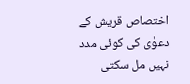اختصاص قریش کے دعوٰی کی کوئی مدد نہیں مل سکتی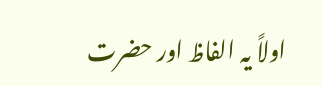اولاً یہ الفاظ اور حضرت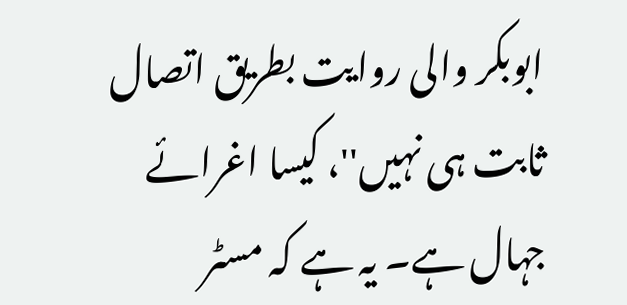ابوبکر والی روایت بطریق اتصال ثابت ہی نہیں''، کیسا اغرائے جہال ہے۔ یہ ہے کہ مسٹر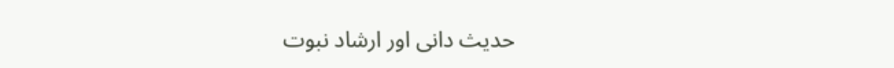حدیث دانی اور ارشاد نبوت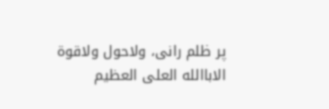پر ظلم رانی، ولاحول ولاقوۃ الاباالله العلی العظیم